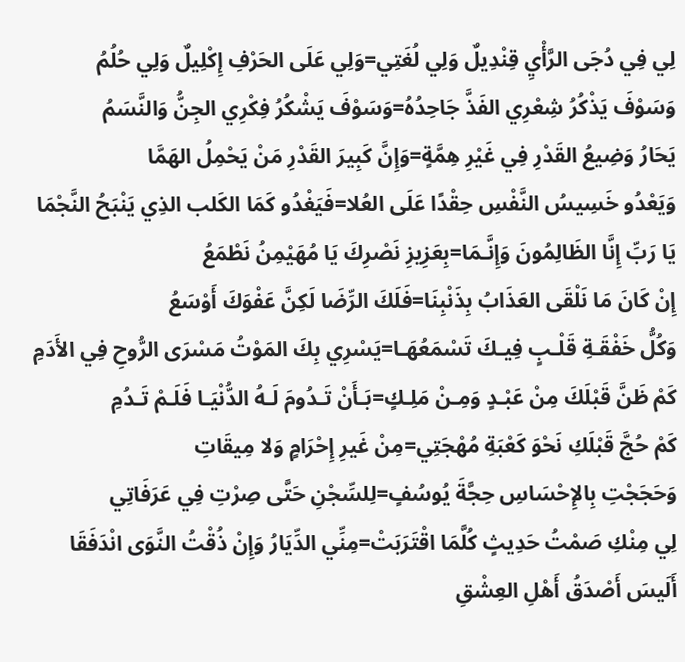لِي فِي دُجَى الرَّأْيِ قِنْدِيلٌ وَلِي لُغَتِي=وَلِي عَلَى الحَرْفِ إِكْلِيلٌ وَلِي حُلُمُ
وَسَوْفَ يَذْكُرُ شِعْرِي الفَذَّ جَاحِدُهُ=وَسَوْفَ يَشْكُرُ فِكْرِي الجِنُّ وَالنَّسَمُ
يَحَارُ وَضِيعُ القَدْرِ فِي غَيْرِ هِمَّةٍ=وَإِنَّ كَبِيرَ القَدْرِ مَنْ يَحْمِلُ الهَمَّا
وَيَعْدُو خَسِيسُ النَّفْسِ حِقْدًا عَلَى العُلا=فَيَغْدُو كَمَا الكَلب الذِي يَنْبَحُ النَّجْمَا
يَا رَبِّ إِنَّا الظَالِمُونَ وَإِنَّـمَا=بِعَزِيزِ نَصْرِكَ يَا مُهَيْمِنُ نَطْمَعُ
إِنْ كَانَ مَا نَلْقَى العَذَابُ بِذَنْبِنَا=فَلَكَ الرِّضَا لَكِنَّ عَفْوَكَ أَوْسَعُ
وَكُلُّ خَفْقَـةِ قَلْـبٍ فِيـكَ تَسْمَعُهَـا=يَسْرِي بِكَ المَوْتُ مَسْرَى الرُّوحِ فِي الأَدَمِ
كَمْ ظَنَّ قَبْلَكَ مِنْ عَبْـدٍ وَمِـنْ مَلِـكٍ=بَـأَنْ تَـدُومَ لَـهُ الدُّنْيَـا فَلَـمْ تَـدُمِ
كَمْ حُجَّ قَبْلَكِ نَحْوَ كَعْبَةِ مُهْجَتِي=مِنْ غَيرِ إِحْرَامٍ وَلا مِيقَاتِ
وَحَجَجْتِ بِالإِحْسَاسِ حِجَّةَ يُوسُفٍ=لِلسِّجْنِ حَتَّى صِرْتِ فِي عَرَفَاتِي
لِي مِنْكِ صَمْتُ حَدِيثٍ كُلَّمَا اقْتَرَبَتْ=مِنِّي الدِّيَارُ وَإِنْ ذُقْتُ النَّوَى انْدَفَقَا
أَلَيسَ أَصْدَقُ أَهْلِ العِشْقِ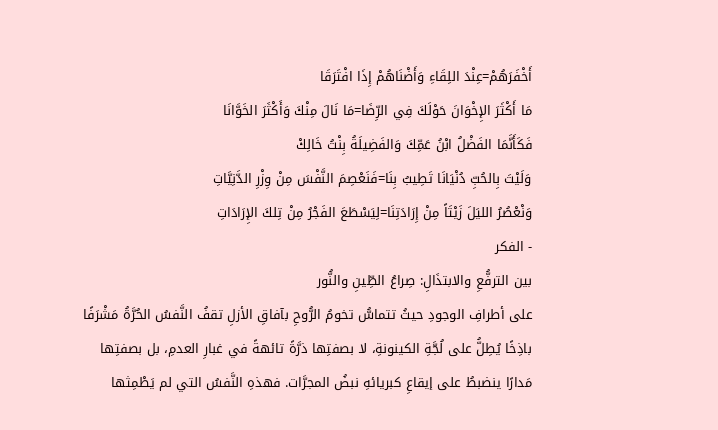أَخْفَرَهُمْ=عِنْدَ اللِقَاءِ وَأَضْنَاهُمْ إِذَا افْتَرَقَا
مَا أَكْثَرَ الإِخْوَانَ حَوْلَكَ فِي الرِّضَا=مَا نَالَ مِنْكَ وَأَكْثَرَ الخَوَّانَا
فَكَأَنَّمَا الفَضْلُ ابْنُ عَمِّكَ وَالفَضِيلَةُ بِنْتُ خَالِكْ
وَلَيْتَ بِالحُبِّ دُنْيَانَا تَطِيبُ بِنَا=فَنَعْصِمَ النَّفْسَ مِنْ وِزْرِ الدَّنِيَّاتِ
وَنْعْصُرُ الليَلَ زَيْتَاً مِنْ إِرَادَتِنَا=لِيَسْطَعَ الفَجْرُ مِنْ تِلكَ الإِرَادَاتِ
- الفكر
بين الترفُّعِ والابتذَالِ: صِراعُ الطِّينِ والنُّور
على أطرافِ الوجودِ حيثُ تتماسُّ تخومُ الرُّوحِ بآفاقِ الأزلِ تقفُ النَّفسُ الحُرَّةُ مَشْرَفًا باذِخًا يُطِلُّ على لُجَّةِ الكينونةِ، لا بصفتِها ذرَّةً تائهةً في غبارِ العدمِ، بل بصفتِها مَدارًا ينضبطُ على إيقاعِ كبريائهِ نبضُ المجرَّات. فهذهِ النَّفسُ التي لم يَطْمِثها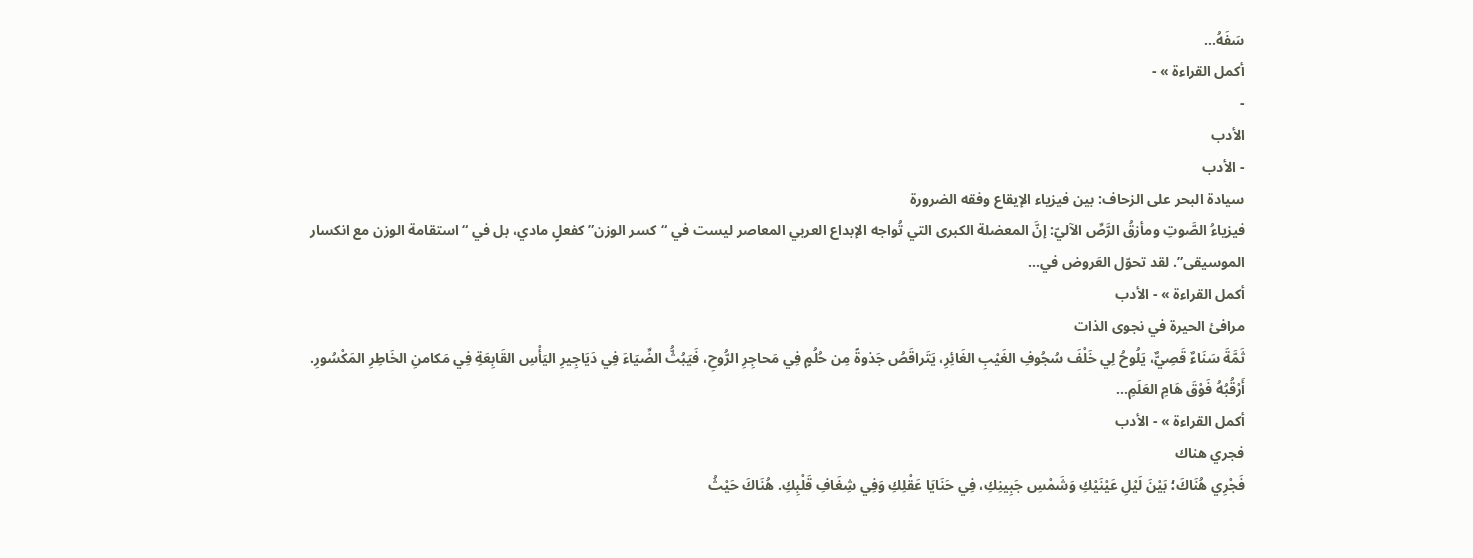سَفَهُ…
أكمل القراءة » -
-
الأدب
- الأدب
سيادة البحر على الزحاف: بين فيزياء الإيقاع وفقه الضرورة
فيزياءُ الصَّوتِ ومأزقُ الرَّصِّ الآليّ: إنَّ المعضلة الكبرى التي تُواجه الإبداع العربي المعاصر ليست في “كسر الوزن” كفعلٍ مادي، بل في “استقامة الوزن مع انكسار الموسيقى”. لقد تحوّل العَروض في…
أكمل القراءة » - الأدب
مرافئ الحيرة في نجوى الذات
ثَمَّةَ سَنَاءٌ قَصِيٌّ، يَلُوحُ لِي خَلْفَ سُجُوفِ الغَيْبِ الغَائِرِ، يَتَراقَصُ جَذوةً مِن حُلُمٍ فِي مَحاجِرِ الرُّوحِ، فَيَبُثُّ الضِّيَاءَ فِي دَيَاجِيرِ اليَأْسِ القَابِعَةِ فِي مَكامنِ الخَاطِرِ المَكْسُورِ. أَرْقُبُهُ فَوْقَ هَامِ العَلَمِ…
أكمل القراءة » - الأدب
فجري هناك
فَجْرِي هُنَاكَ؛ بَيْنَ لَيْلِ عَيْنَيْكِ وَشَمْسِ جَبِينِكِ، فِي حَنَايَا عَقْلِكِ وَفِي شِغَافِ قَلْبِكِ. هُنَاكَ حَيْثُ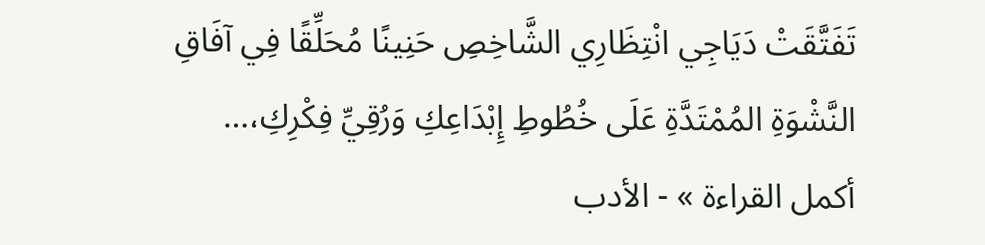تَفَتَّقَتْ دَيَاجِي انْتِظَارِي الشَّاخِصِ حَنِينًا مُحَلِّقًا فِي آفَاقِ النَّشْوَةِ المُمْتَدَّةِ عَلَى خُطُوطِ إِبْدَاعِكِ وَرُقِيِّ فِكْرِكِ،…
أكمل القراءة » - الأدب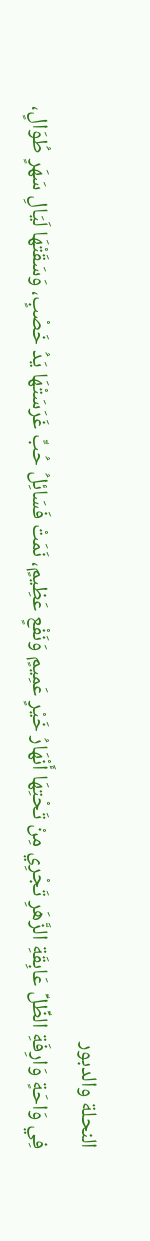النحلة والدبور
فِي وَاحَةٍ وَارِفَةِ الظِّلِّ عَابِقَةِ الزَّهَرِ تَجْرِي مِنْ تَحْتِهَا أَنْهَارُ خَيْرٍ عَمِيمٍ وَنَفْعٍ عَظِيمٍ، نَمَتْ فَسَائِلُ حُبٍّ غَرَسَتْهَا يَدُ خَصْبٍ، وَسَقَتْهَا لَيَالِ سَهَرٍ طُوَالٍ،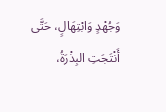وَجُهْدٍ وَابْتِهَالٍ، حَتَّى أَنْتَجَتِ البِذْرَةُ،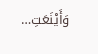وَأَيْنَعَتِ…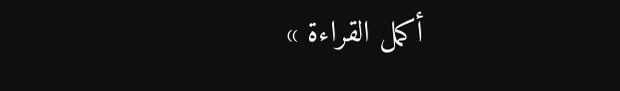أكمل القراءة »